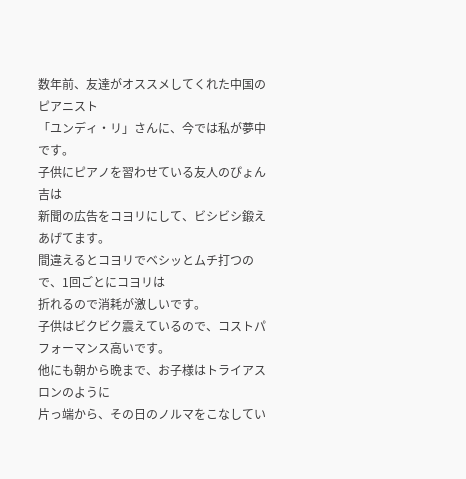数年前、友達がオススメしてくれた中国のピアニスト
「ユンディ・リ」さんに、今では私が夢中です。
子供にピアノを習わせている友人のぴょん吉は
新聞の広告をコヨリにして、ビシビシ鍛えあげてます。
間違えるとコヨリでベシッとムチ打つので、1回ごとにコヨリは
折れるので消耗が激しいです。
子供はビクビク震えているので、コストパフォーマンス高いです。
他にも朝から晩まで、お子様はトライアスロンのように
片っ端から、その日のノルマをこなしてい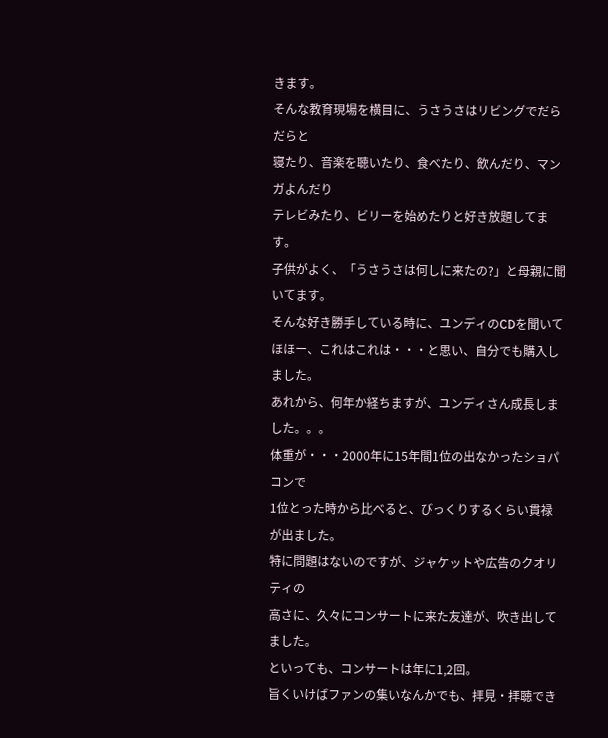きます。
そんな教育現場を横目に、うさうさはリビングでだらだらと
寝たり、音楽を聴いたり、食べたり、飲んだり、マンガよんだり
テレビみたり、ビリーを始めたりと好き放題してます。
子供がよく、「うさうさは何しに来たの?」と母親に聞いてます。
そんな好き勝手している時に、ユンディのCDを聞いて
ほほー、これはこれは・・・と思い、自分でも購入しました。
あれから、何年か経ちますが、ユンディさん成長しました。。。
体重が・・・2000年に15年間1位の出なかったショパコンで
1位とった時から比べると、びっくりするくらい貫禄が出ました。
特に問題はないのですが、ジャケットや広告のクオリティの
高さに、久々にコンサートに来た友達が、吹き出してました。
といっても、コンサートは年に1,2回。
旨くいけばファンの集いなんかでも、拝見・拝聴でき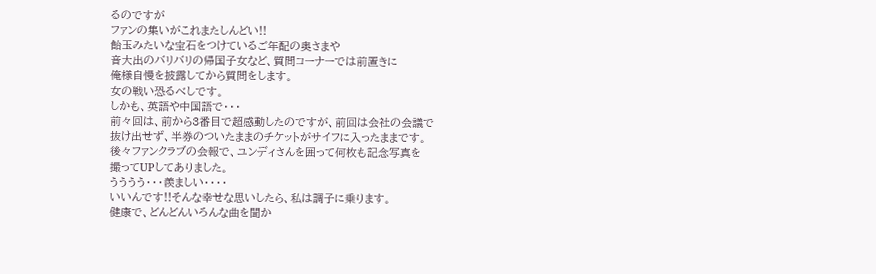るのですが
ファンの集いがこれまたしんどい!!
飴玉みたいな宝石をつけているご年配の奥さまや
音大出のバリバリの帰国子女など、質問コーナーでは前置きに
俺様自慢を披露してから質問をします。
女の戦い恐るべしです。
しかも、英語や中国語で・・・
前々回は、前から3番目で超感動したのですが、前回は会社の会議で
抜け出せず、半券のついたままのチケットがサイフに入ったままです。
後々ファンクラブの会報で、ユンディさんを囲って何枚も記念写真を
撮ってUPしてありました。
うううう・・・羨ましい・・・・
いいんです!!そんな幸せな思いしたら、私は調子に乗ります。
健康で、どんどんいろんな曲を聞か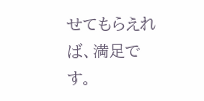せてもらえれば、満足です。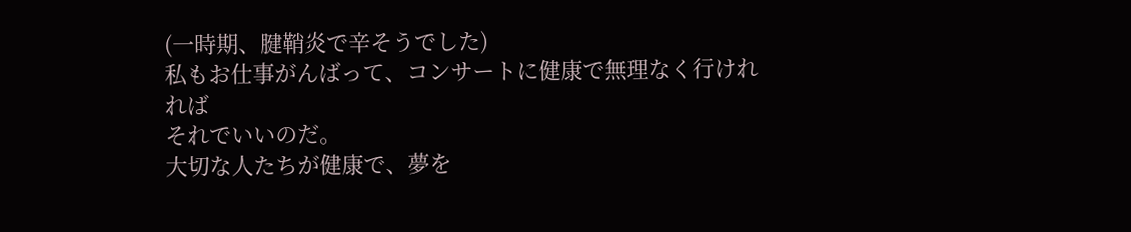(一時期、腱鞘炎で辛そうでした)
私もお仕事がんばって、コンサートに健康で無理なく行けれれば
それでいいのだ。
大切な人たちが健康で、夢を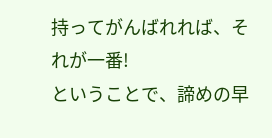持ってがんばれれば、それが一番!
ということで、諦めの早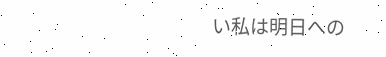い私は明日への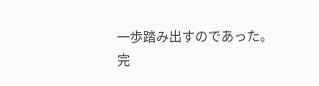一歩踏み出すのであった。
完